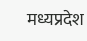मध्यप्रदेश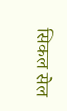सिकल सेल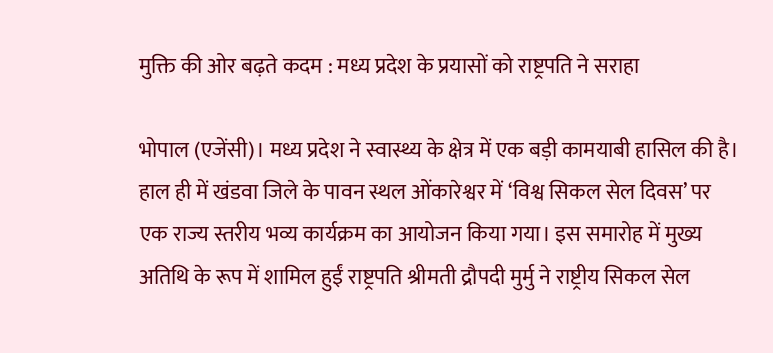मुक्ति की ओर बढ़ते कदम : मध्य प्रदेश के प्रयासों को राष्ट्रपति ने सराहा

भोपाल (एजेंसी)। मध्य प्रदेश ने स्वास्थ्य के क्षेत्र में एक बड़ी कामयाबी हासिल की है। हाल ही में खंडवा जिले के पावन स्थल ओंकारेश्वर में ‘विश्व सिकल सेल दिवस’ पर एक राज्य स्तरीय भव्य कार्यक्रम का आयोजन किया गया। इस समारोह में मुख्य अतिथि के रूप में शामिल हुईं राष्ट्रपति श्रीमती द्रौपदी मुर्मु ने राष्ट्रीय सिकल सेल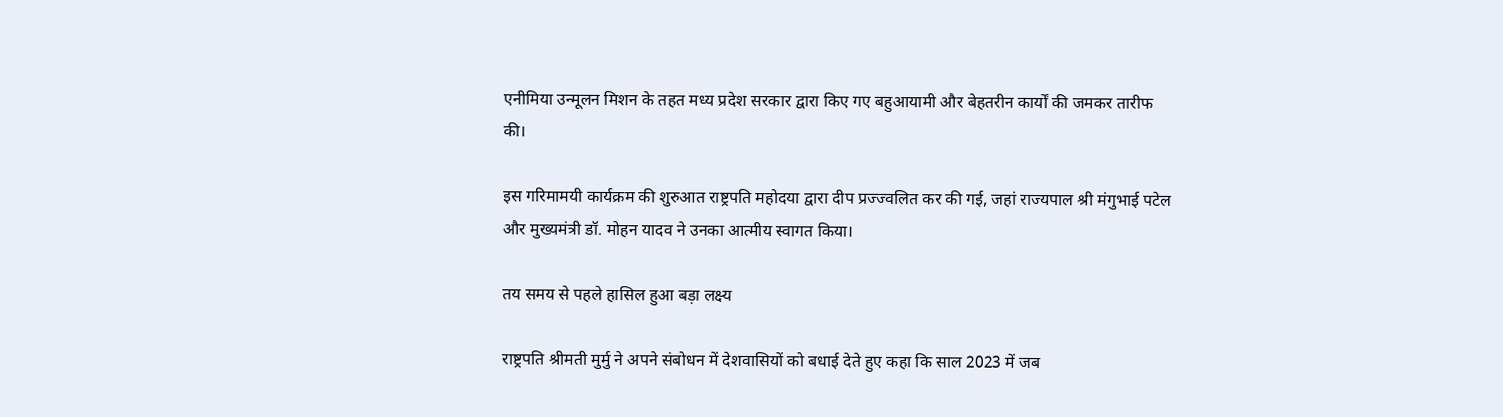एनीमिया उन्मूलन मिशन के तहत मध्य प्रदेश सरकार द्वारा किए गए बहुआयामी और बेहतरीन कार्यों की जमकर तारीफ की।

इस गरिमामयी कार्यक्रम की शुरुआत राष्ट्रपति महोदया द्वारा दीप प्रज्ज्वलित कर की गई, जहां राज्यपाल श्री मंगुभाई पटेल और मुख्यमंत्री डॉ. मोहन यादव ने उनका आत्मीय स्वागत किया।

तय समय से पहले हासिल हुआ बड़ा लक्ष्य

राष्ट्रपति श्रीमती मुर्मु ने अपने संबोधन में देशवासियों को बधाई देते हुए कहा कि साल 2023 में जब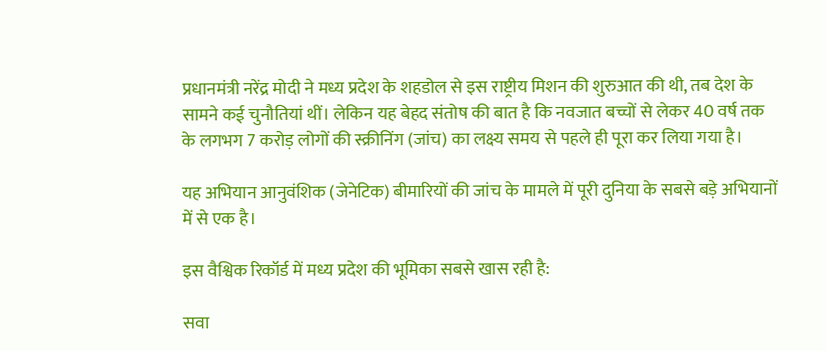प्रधानमंत्री नरेंद्र मोदी ने मध्य प्रदेश के शहडोल से इस राष्ट्रीय मिशन की शुरुआत की थी, तब देश के सामने कई चुनौतियां थीं। लेकिन यह बेहद संतोष की बात है कि नवजात बच्चों से लेकर 40 वर्ष तक के लगभग 7 करोड़ लोगों की स्क्रीनिंग (जांच) का लक्ष्य समय से पहले ही पूरा कर लिया गया है।

यह अभियान आनुवंशिक (जेनेटिक) बीमारियों की जांच के मामले में पूरी दुनिया के सबसे बड़े अभियानों में से एक है।

इस वैश्विक रिकॉर्ड में मध्य प्रदेश की भूमिका सबसे खास रही है:

सवा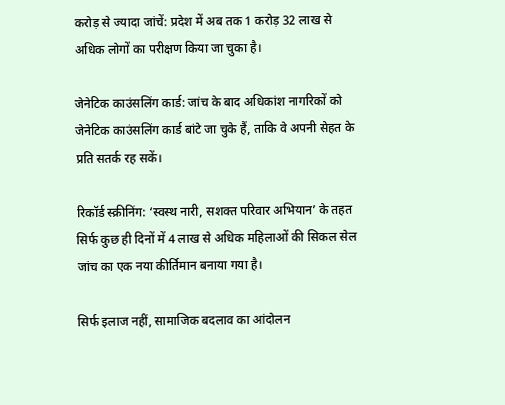करोड़ से ज्यादा जांचें: प्रदेश में अब तक 1 करोड़ 32 लाख से अधिक लोगों का परीक्षण किया जा चुका है।

जेनेटिक काउंसलिंग कार्ड: जांच के बाद अधिकांश नागरिकों को जेनेटिक काउंसलिंग कार्ड बांटे जा चुके हैं, ताकि वे अपनी सेहत के प्रति सतर्क रह सकें।

रिकॉर्ड स्क्रीनिंग: ‘स्वस्थ नारी, सशक्त परिवार अभियान’ के तहत सिर्फ कुछ ही दिनों में 4 लाख से अधिक महिलाओं की सिकल सेल जांच का एक नया कीर्तिमान बनाया गया है।

सिर्फ इलाज नहीं, सामाजिक बदलाव का आंदोलन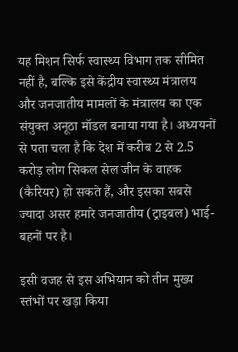यह मिशन सिर्फ स्वास्थ्य विभाग तक सीमित नहीं है, बल्कि इसे केंद्रीय स्वास्थ्य मंत्रालय और जनजातीय मामलों के मंत्रालय का एक संयुक्त अनूठा मॉडल बनाया गया है। अध्ययनों से पता चला है कि देश में करीब 2 से 2.5 करोड़ लोग सिकल सेल जीन के वाहक (कैरियर) हो सकते हैं, और इसका सबसे ज्यादा असर हमारे जनजातीय (ट्राइबल) भाई-बहनों पर है।

इसी वजह से इस अभियान को तीन मुख्य स्तंभों पर खड़ा किया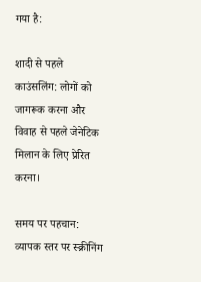गया है:

शादी से पहले काउंसलिंग: लोगों को जागरूक करना और विवाह से पहले जेनेटिक मिलान के लिए प्रेरित करना।

समय पर पहचान: व्यापक स्तर पर स्क्रीनिंग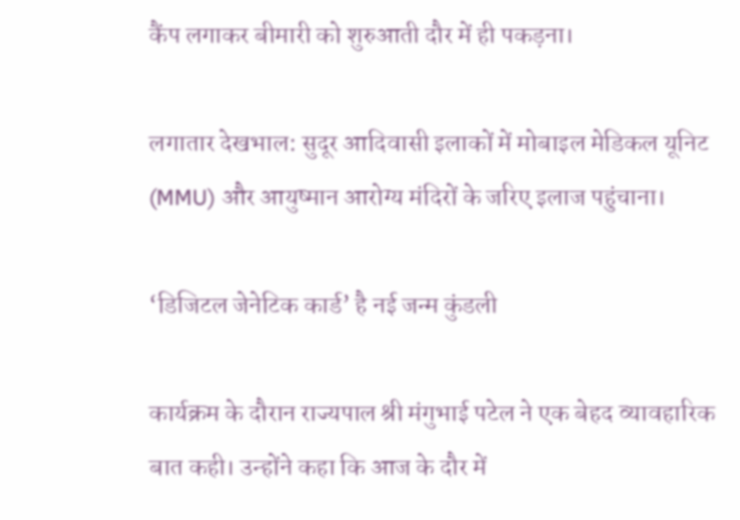कैंप लगाकर बीमारी को शुरुआती दौर में ही पकड़ना।

लगातार देखभाल: सुदूर आदिवासी इलाकों में मोबाइल मेडिकल यूनिट (MMU) और आयुष्मान आरोग्य मंदिरों के जरिए इलाज पहुंचाना।

‘डिजिटल जेनेटिक कार्ड’ है नई जन्म कुंडली

कार्यक्रम के दौरान राज्यपाल श्री मंगुभाई पटेल ने एक बेहद व्यावहारिक बात कही। उन्होंने कहा कि आज के दौर में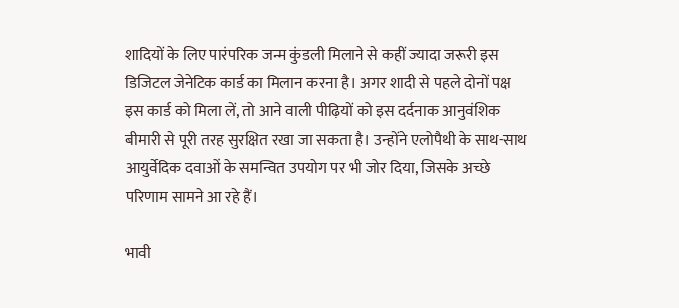शादियों के लिए पारंपरिक जन्म कुंडली मिलाने से कहीं ज्यादा जरूरी इस डिजिटल जेनेटिक कार्ड का मिलान करना है। अगर शादी से पहले दोनों पक्ष इस कार्ड को मिला लें, तो आने वाली पीढ़ियों को इस दर्दनाक आनुवंशिक बीमारी से पूरी तरह सुरक्षित रखा जा सकता है। उन्होंने एलोपैथी के साथ-साथ आयुर्वेदिक दवाओं के समन्वित उपयोग पर भी जोर दिया, जिसके अच्छे परिणाम सामने आ रहे हैं।

भावी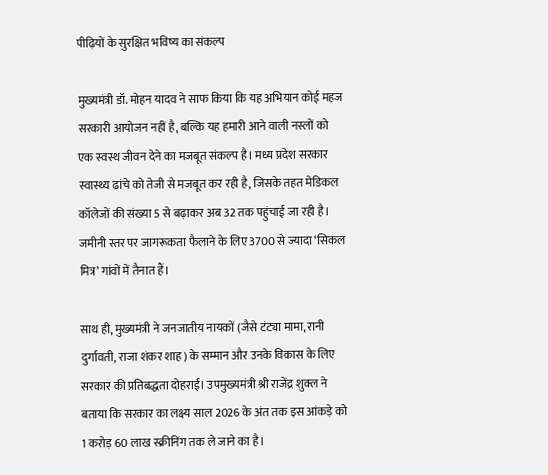पीढ़ियों के सुरक्षित भविष्य का संकल्प

मुख्यमंत्री डॉ. मोहन यादव ने साफ किया कि यह अभियान कोई महज सरकारी आयोजन नहीं है, बल्कि यह हमारी आने वाली नस्लों को एक स्वस्थ जीवन देने का मजबूत संकल्प है। मध्य प्रदेश सरकार स्वास्थ्य ढांचे को तेजी से मजबूत कर रही है, जिसके तहत मेडिकल कॉलेजों की संख्या 5 से बढ़ाकर अब 32 तक पहुंचाई जा रही है। जमीनी स्तर पर जागरूकता फैलाने के लिए 3700 से ज्यादा ‘सिकल मित्र’ गांवों में तैनात हैं।

साथ ही, मुख्यमंत्री ने जनजातीय नायकों (जैसे टंट्या मामा, रानी दुर्गावती, राजा शंकर शाह) के सम्मान और उनके विकास के लिए सरकार की प्रतिबद्धता दोहराई। उपमुख्यमंत्री श्री राजेंद्र शुक्ल ने बताया कि सरकार का लक्ष्य साल 2026 के अंत तक इस आंकड़े को 1 करोड़ 60 लाख स्क्रीनिंग तक ले जाने का है।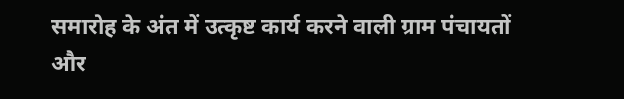समारोह के अंत में उत्कृष्ट कार्य करने वाली ग्राम पंचायतों और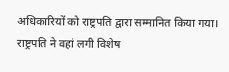अधिकारियों को राष्ट्रपति द्वारा सम्मानित किया गया। राष्ट्रपति ने वहां लगी विशेष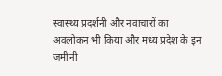स्वास्थ्य प्रदर्शनी और नवाचारों का अवलोकन भी किया और मध्य प्रदेश के इन जमीनी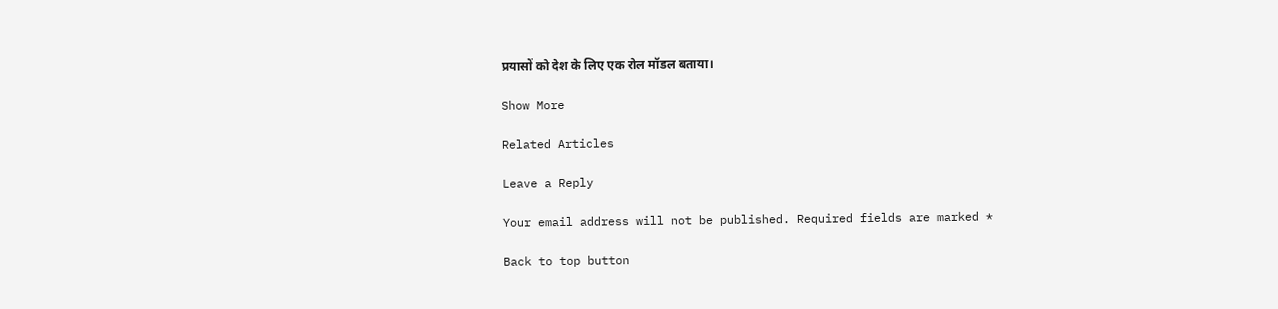प्रयासों को देश के लिए एक रोल मॉडल बताया।

Show More

Related Articles

Leave a Reply

Your email address will not be published. Required fields are marked *

Back to top button